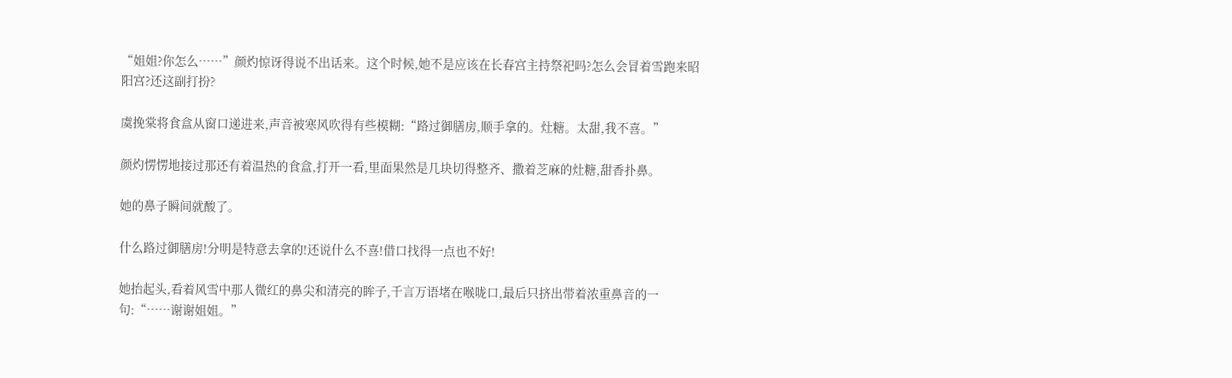“姐姐?你怎么……”颜灼惊讶得说不出话来。这个时候,她不是应该在长春宫主持祭祀吗?怎么会冒着雪跑来昭阳宫?还这副打扮?

虞挽棠将食盒从窗口递进来,声音被寒风吹得有些模糊:“路过御膳房,顺手拿的。灶糖。太甜,我不喜。”

颜灼愣愣地接过那还有着温热的食盒,打开一看,里面果然是几块切得整齐、撒着芝麻的灶糖,甜香扑鼻。

她的鼻子瞬间就酸了。

什么路过御膳房!分明是特意去拿的!还说什么不喜!借口找得一点也不好!

她抬起头,看着风雪中那人微红的鼻尖和清亮的眸子,千言万语堵在喉咙口,最后只挤出带着浓重鼻音的一句:“……谢谢姐姐。”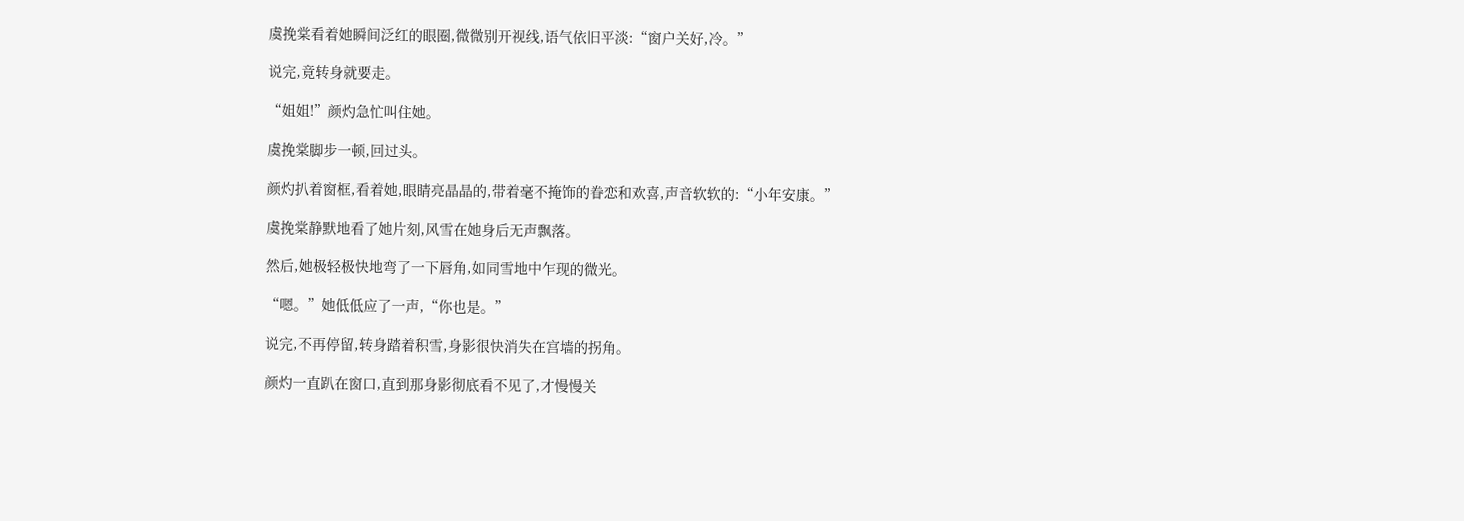虞挽棠看着她瞬间泛红的眼圈,微微别开视线,语气依旧平淡:“窗户关好,冷。”

说完,竟转身就要走。

“姐姐!”颜灼急忙叫住她。

虞挽棠脚步一顿,回过头。

颜灼扒着窗框,看着她,眼睛亮晶晶的,带着毫不掩饰的眷恋和欢喜,声音软软的:“小年安康。”

虞挽棠静默地看了她片刻,风雪在她身后无声飘落。

然后,她极轻极快地弯了一下唇角,如同雪地中乍现的微光。

“嗯。”她低低应了一声,“你也是。”

说完,不再停留,转身踏着积雪,身影很快消失在宫墙的拐角。

颜灼一直趴在窗口,直到那身影彻底看不见了,才慢慢关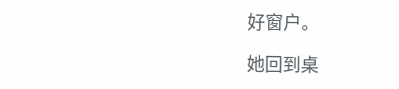好窗户。

她回到桌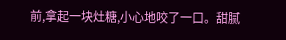前,拿起一块灶糖,小心地咬了一口。甜腻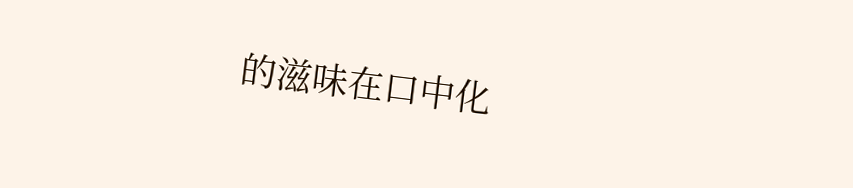的滋味在口中化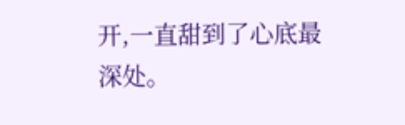开,一直甜到了心底最深处。